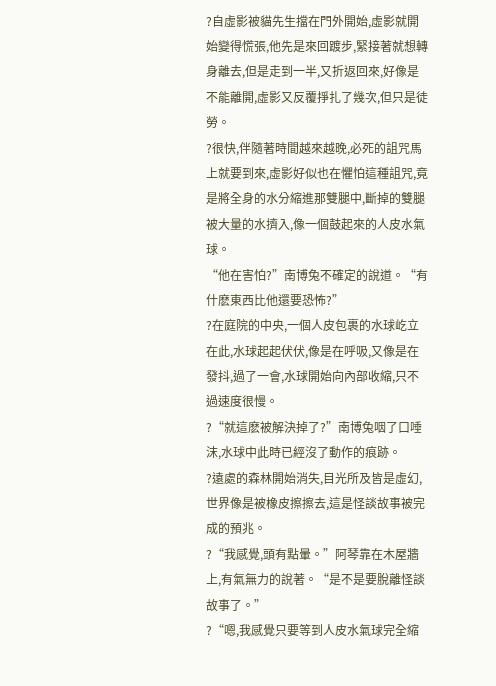?自虛影被貓先生擋在門外開始,虛影就開始變得慌張,他先是來回踱步,緊接著就想轉身離去,但是走到一半,又折返回來,好像是不能離開,虛影又反覆掙扎了幾次,但只是徒勞。
?很快,伴隨著時間越來越晚,必死的詛咒馬上就要到來,虛影好似也在懼怕這種詛咒,竟是將全身的水分縮進那雙腿中,斷掉的雙腿被大量的水擠入,像一個鼓起來的人皮水氣球。
“他在害怕?”南博兔不確定的說道。“有什麽東西比他還要恐怖?”
?在庭院的中央,一個人皮包裹的水球屹立在此,水球起起伏伏,像是在呼吸,又像是在發抖,過了一會,水球開始向內部收縮,只不過速度很慢。
?“就這麽被解決掉了?”南博兔咽了口唾沫,水球中此時已經沒了動作的痕跡。
?遠處的森林開始消失,目光所及皆是虛幻,世界像是被橡皮擦擦去,這是怪談故事被完成的預兆。
?“我感覺,頭有點暈。”阿琴靠在木屋牆上,有氣無力的說著。“是不是要脫離怪談故事了。”
?“嗯,我感覺只要等到人皮水氣球完全縮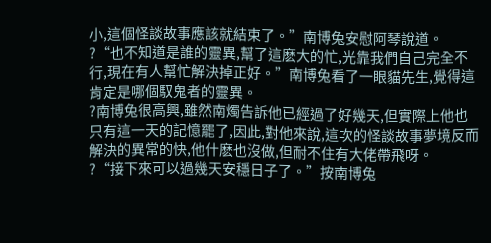小,這個怪談故事應該就結束了。”南博兔安慰阿琴說道。
?“也不知道是誰的靈異,幫了這麽大的忙,光靠我們自己完全不行,現在有人幫忙解決掉正好。”南博兔看了一眼貓先生,覺得這肯定是哪個馭鬼者的靈異。
?南博兔很高興,雖然南燭告訴他已經過了好幾天,但實際上他也只有這一天的記憶罷了,因此,對他來說,這次的怪談故事夢境反而解決的異常的快,他什麽也沒做,但耐不住有大佬帶飛呀。
?“接下來可以過幾天安穩日子了。”按南博兔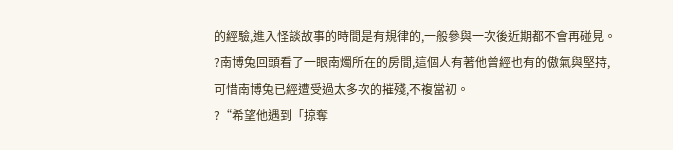的經驗,進入怪談故事的時間是有規律的,一般參與一次後近期都不會再碰見。
?南博兔回頭看了一眼南燭所在的房間,這個人有著他曾經也有的傲氣與堅持,可惜南博兔已經遭受過太多次的摧殘,不複當初。
?“希望他遇到「掠奪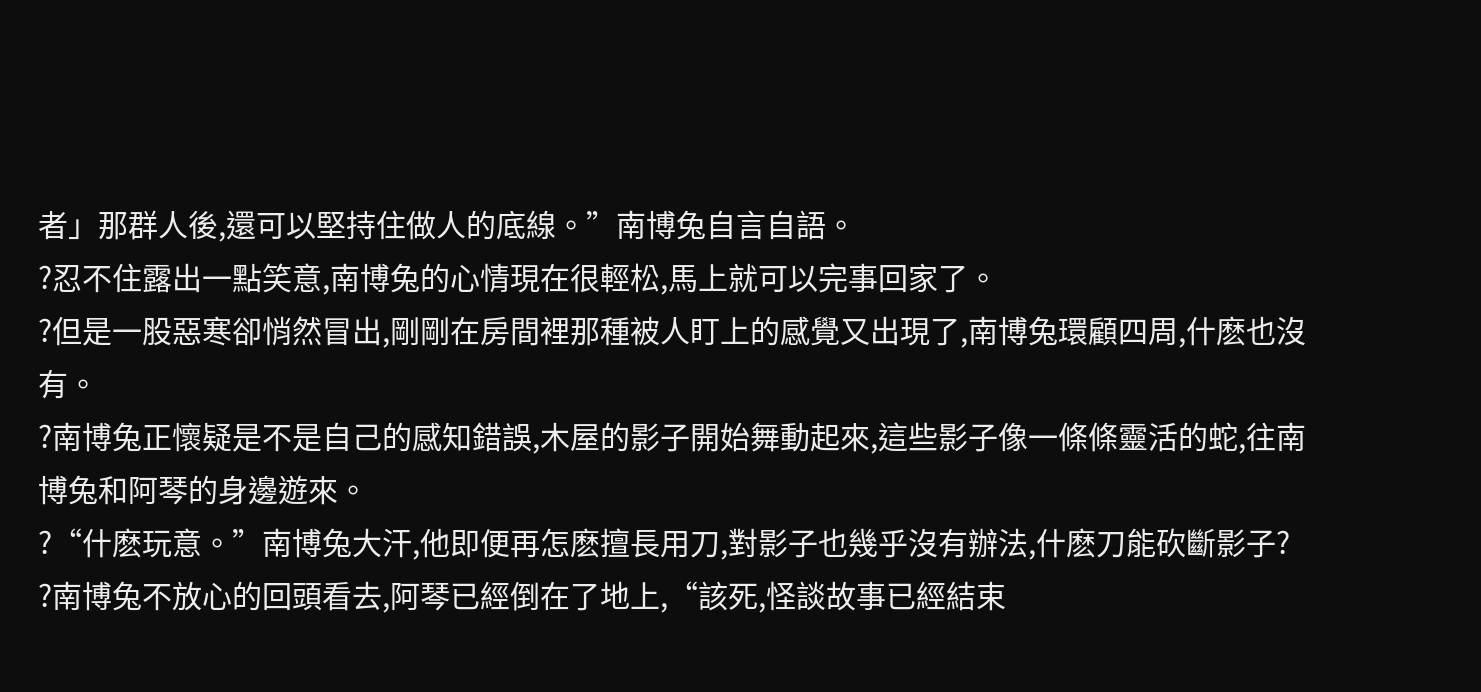者」那群人後,還可以堅持住做人的底線。”南博兔自言自語。
?忍不住露出一點笑意,南博兔的心情現在很輕松,馬上就可以完事回家了。
?但是一股惡寒卻悄然冒出,剛剛在房間裡那種被人盯上的感覺又出現了,南博兔環顧四周,什麽也沒有。
?南博兔正懷疑是不是自己的感知錯誤,木屋的影子開始舞動起來,這些影子像一條條靈活的蛇,往南博兔和阿琴的身邊遊來。
?“什麽玩意。”南博兔大汗,他即便再怎麽擅長用刀,對影子也幾乎沒有辦法,什麽刀能砍斷影子?
?南博兔不放心的回頭看去,阿琴已經倒在了地上,“該死,怪談故事已經結束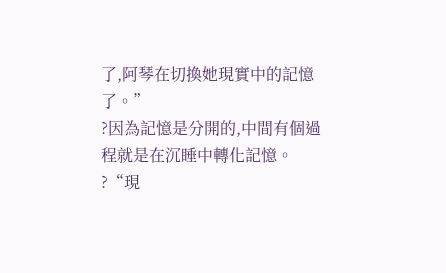了,阿琴在切換她現實中的記憶了。”
?因為記憶是分開的,中間有個過程就是在沉睡中轉化記憶。
?“現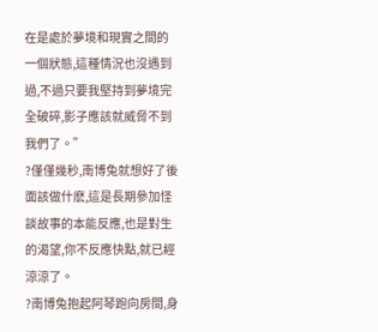在是處於夢境和現實之間的一個狀態,這種情況也沒遇到過,不過只要我堅持到夢境完全破碎,影子應該就威脅不到我們了。”
?僅僅幾秒,南博兔就想好了後面該做什麽,這是長期參加怪談故事的本能反應,也是對生的渴望,你不反應快點,就已經涼涼了。
?南博兔抱起阿琴跑向房間,身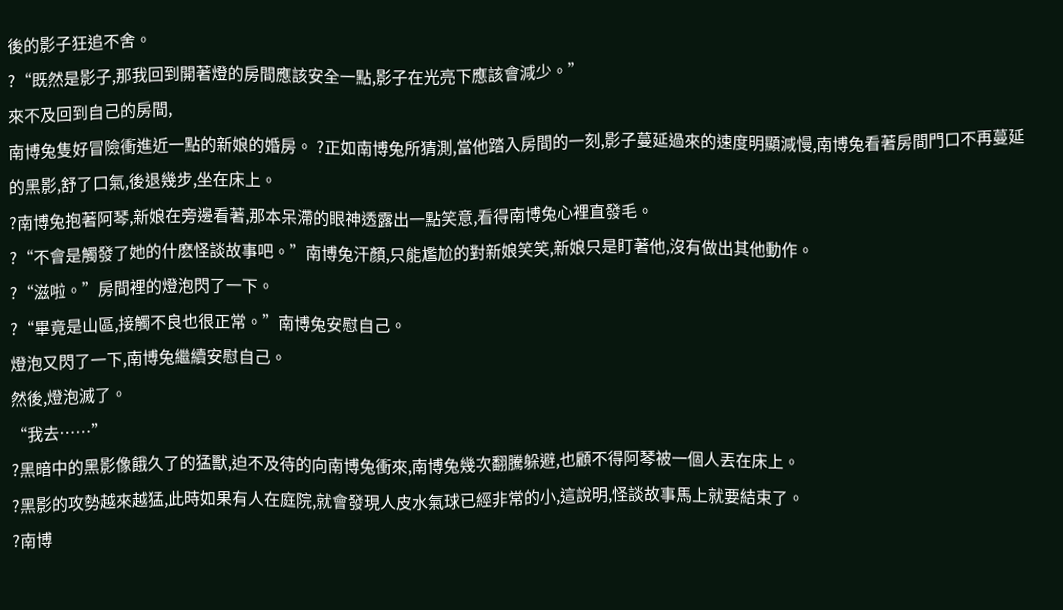後的影子狂追不舍。
?“既然是影子,那我回到開著燈的房間應該安全一點,影子在光亮下應該會減少。”
來不及回到自己的房間,
南博兔隻好冒險衝進近一點的新娘的婚房。 ?正如南博兔所猜測,當他踏入房間的一刻,影子蔓延過來的速度明顯減慢,南博兔看著房間門口不再蔓延的黑影,舒了口氣,後退幾步,坐在床上。
?南博兔抱著阿琴,新娘在旁邊看著,那本呆滯的眼神透露出一點笑意,看得南博兔心裡直發毛。
?“不會是觸發了她的什麽怪談故事吧。”南博兔汗顏,只能尷尬的對新娘笑笑,新娘只是盯著他,沒有做出其他動作。
?“滋啦。”房間裡的燈泡閃了一下。
?“畢竟是山區,接觸不良也很正常。”南博兔安慰自己。
燈泡又閃了一下,南博兔繼續安慰自己。
然後,燈泡滅了。
“我去……”
?黑暗中的黑影像餓久了的猛獸,迫不及待的向南博兔衝來,南博兔幾次翻騰躲避,也顧不得阿琴被一個人丟在床上。
?黑影的攻勢越來越猛,此時如果有人在庭院,就會發現人皮水氣球已經非常的小,這說明,怪談故事馬上就要結束了。
?南博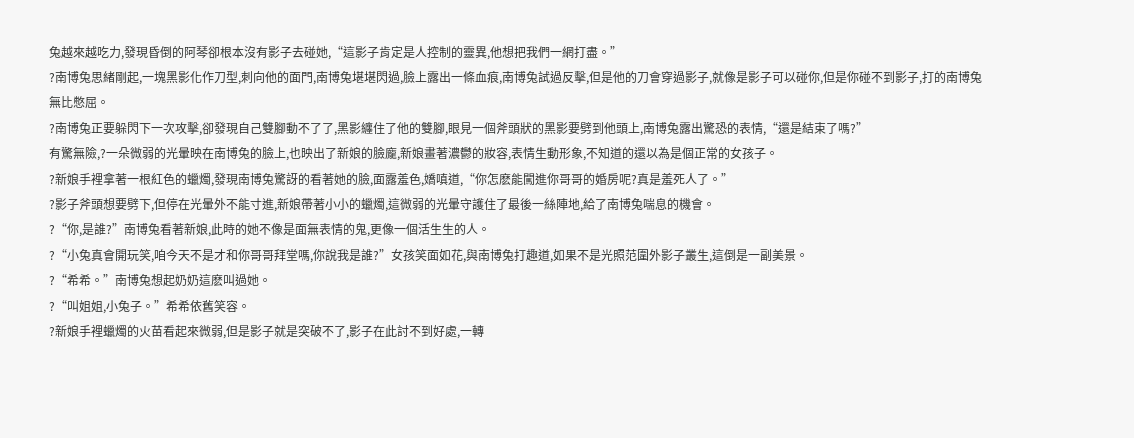兔越來越吃力,發現昏倒的阿琴卻根本沒有影子去碰她,“這影子肯定是人控制的靈異,他想把我們一網打盡。”
?南博兔思緒剛起,一塊黑影化作刀型,刺向他的面門,南博兔堪堪閃過,臉上露出一條血痕,南博兔試過反擊,但是他的刀會穿過影子,就像是影子可以碰你,但是你碰不到影子,打的南博兔無比憋屈。
?南博兔正要躲閃下一次攻擊,卻發現自己雙腳動不了了,黑影纏住了他的雙腳,眼見一個斧頭狀的黑影要劈到他頭上,南博兔露出驚恐的表情,“還是結束了嗎?”
有驚無險,?一朵微弱的光暈映在南博兔的臉上,也映出了新娘的臉龐,新娘畫著濃鬱的妝容,表情生動形象,不知道的還以為是個正常的女孩子。
?新娘手裡拿著一根紅色的蠟燭,發現南博兔驚訝的看著她的臉,面露羞色,嬌嗔道,“你怎麽能闖進你哥哥的婚房呢?真是羞死人了。”
?影子斧頭想要劈下,但停在光暈外不能寸進,新娘帶著小小的蠟燭,這微弱的光暈守護住了最後一絲陣地,給了南博兔喘息的機會。
?“你,是誰?”南博兔看著新娘,此時的她不像是面無表情的鬼,更像一個活生生的人。
?“小兔真會開玩笑,咱今天不是才和你哥哥拜堂嗎,你說我是誰?”女孩笑面如花,與南博兔打趣道,如果不是光照范圍外影子叢生,這倒是一副美景。
?“希希。”南博兔想起奶奶這麽叫過她。
?“叫姐姐,小兔子。”希希依舊笑容。
?新娘手裡蠟燭的火苗看起來微弱,但是影子就是突破不了,影子在此討不到好處,一轉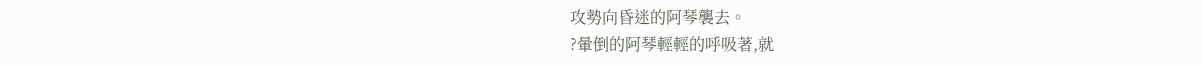攻勢向昏迷的阿琴襲去。
?暈倒的阿琴輕輕的呼吸著,就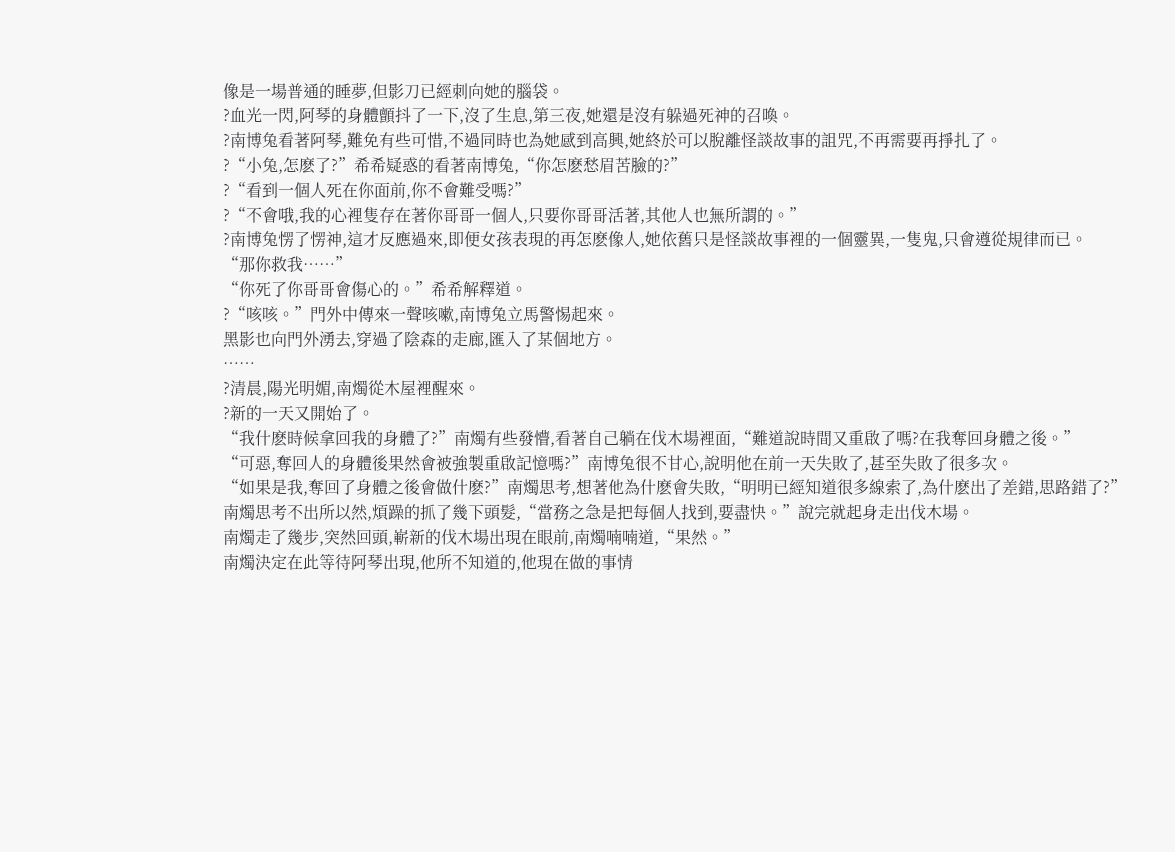像是一場普通的睡夢,但影刀已經刺向她的腦袋。
?血光一閃,阿琴的身體顫抖了一下,沒了生息,第三夜,她還是沒有躲過死神的召喚。
?南博兔看著阿琴,難免有些可惜,不過同時也為她感到高興,她終於可以脫離怪談故事的詛咒,不再需要再掙扎了。
?“小兔,怎麽了?”希希疑惑的看著南博兔,“你怎麽愁眉苦臉的?”
?“看到一個人死在你面前,你不會難受嗎?”
?“不會哦,我的心裡隻存在著你哥哥一個人,只要你哥哥活著,其他人也無所謂的。”
?南博兔愣了愣神,這才反應過來,即便女孩表現的再怎麽像人,她依舊只是怪談故事裡的一個靈異,一隻鬼,只會遵從規律而已。
“那你救我……”
“你死了你哥哥會傷心的。”希希解釋道。
?“咳咳。”門外中傳來一聲咳嗽,南博兔立馬警惕起來。
黑影也向門外湧去,穿過了陰森的走廊,匯入了某個地方。
……
?清晨,陽光明媚,南燭從木屋裡醒來。
?新的一天又開始了。
“我什麽時候拿回我的身體了?”南燭有些發懵,看著自己躺在伐木場裡面,“難道說時間又重啟了嗎?在我奪回身體之後。”
“可惡,奪回人的身體後果然會被強製重啟記憶嗎?”南博兔很不甘心,說明他在前一天失敗了,甚至失敗了很多次。
“如果是我,奪回了身體之後會做什麽?”南燭思考,想著他為什麽會失敗,“明明已經知道很多線索了,為什麽出了差錯,思路錯了?”
南燭思考不出所以然,煩躁的抓了幾下頭髮,“當務之急是把每個人找到,要盡快。”說完就起身走出伐木場。
南燭走了幾步,突然回頭,嶄新的伐木場出現在眼前,南燭喃喃道,“果然。”
南燭決定在此等待阿琴出現,他所不知道的,他現在做的事情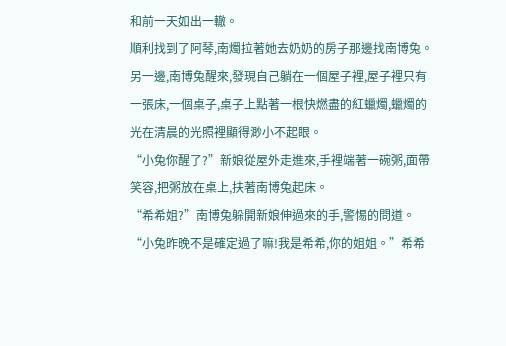和前一天如出一轍。
順利找到了阿琴,南燭拉著她去奶奶的房子那邊找南博兔。
另一邊,南博兔醒來,發現自己躺在一個屋子裡,屋子裡只有一張床,一個桌子,桌子上點著一根快燃盡的紅蠟燭,蠟燭的光在清晨的光照裡顯得渺小不起眼。
“小兔你醒了?”新娘從屋外走進來,手裡端著一碗粥,面帶笑容,把粥放在桌上,扶著南博兔起床。
“希希姐?”南博兔躲開新娘伸過來的手,警惕的問道。
“小兔昨晚不是確定過了嘛!我是希希,你的姐姐。”希希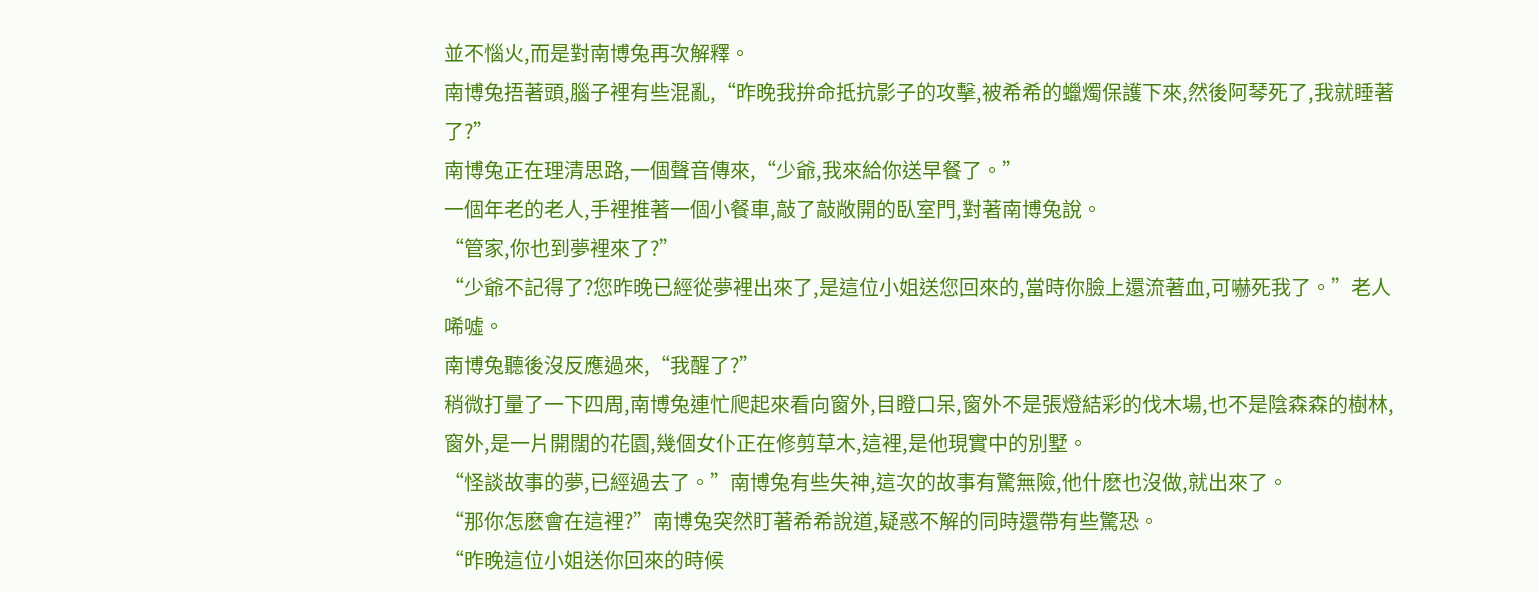並不惱火,而是對南博兔再次解釋。
南博兔捂著頭,腦子裡有些混亂,“昨晚我拚命抵抗影子的攻擊,被希希的蠟燭保護下來,然後阿琴死了,我就睡著了?”
南博兔正在理清思路,一個聲音傳來,“少爺,我來給你送早餐了。”
一個年老的老人,手裡推著一個小餐車,敲了敲敞開的臥室門,對著南博兔說。
“管家,你也到夢裡來了?”
“少爺不記得了?您昨晚已經從夢裡出來了,是這位小姐送您回來的,當時你臉上還流著血,可嚇死我了。”老人唏噓。
南博兔聽後沒反應過來,“我醒了?”
稍微打量了一下四周,南博兔連忙爬起來看向窗外,目瞪口呆,窗外不是張燈結彩的伐木場,也不是陰森森的樹林,窗外,是一片開闊的花園,幾個女仆正在修剪草木,這裡,是他現實中的別墅。
“怪談故事的夢,已經過去了。”南博兔有些失神,這次的故事有驚無險,他什麽也沒做,就出來了。
“那你怎麽會在這裡?”南博兔突然盯著希希說道,疑惑不解的同時還帶有些驚恐。
“昨晚這位小姐送你回來的時候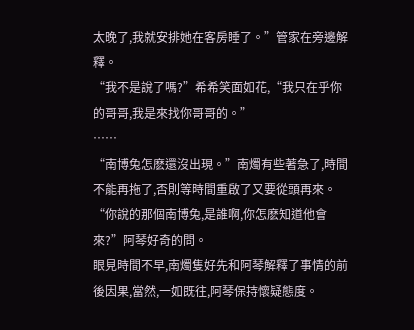太晚了,我就安排她在客房睡了。”管家在旁邊解釋。
“我不是說了嗎?”希希笑面如花,“我只在乎你的哥哥,我是來找你哥哥的。”
……
“南博兔怎麽還沒出現。”南燭有些著急了,時間不能再拖了,否則等時間重啟了又要從頭再來。
“你說的那個南博兔,是誰啊,你怎麽知道他會來?”阿琴好奇的問。
眼見時間不早,南燭隻好先和阿琴解釋了事情的前後因果,當然,一如既往,阿琴保持懷疑態度。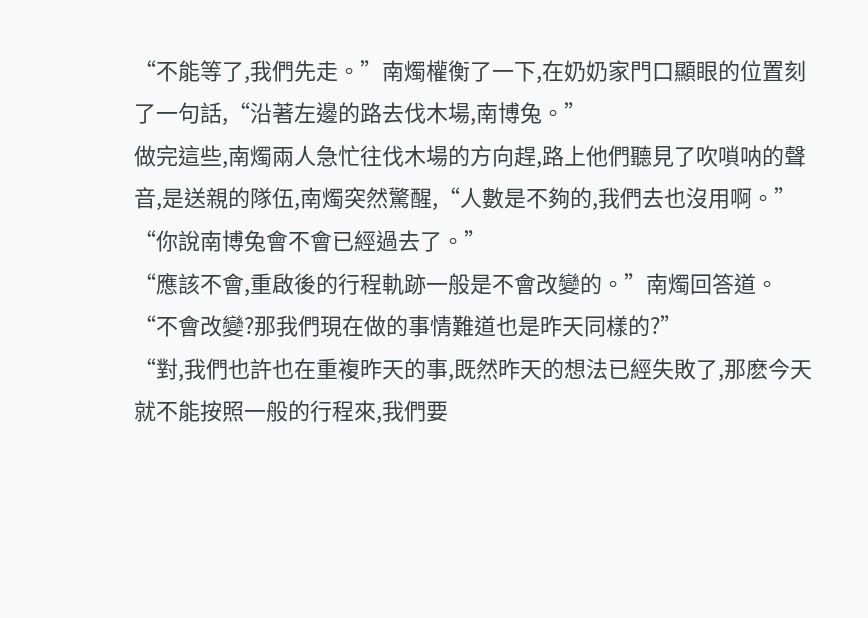“不能等了,我們先走。”南燭權衡了一下,在奶奶家門口顯眼的位置刻了一句話,“沿著左邊的路去伐木場,南博兔。”
做完這些,南燭兩人急忙往伐木場的方向趕,路上他們聽見了吹嗩呐的聲音,是送親的隊伍,南燭突然驚醒,“人數是不夠的,我們去也沒用啊。”
“你說南博兔會不會已經過去了。”
“應該不會,重啟後的行程軌跡一般是不會改變的。”南燭回答道。
“不會改變?那我們現在做的事情難道也是昨天同樣的?”
“對,我們也許也在重複昨天的事,既然昨天的想法已經失敗了,那麽今天就不能按照一般的行程來,我們要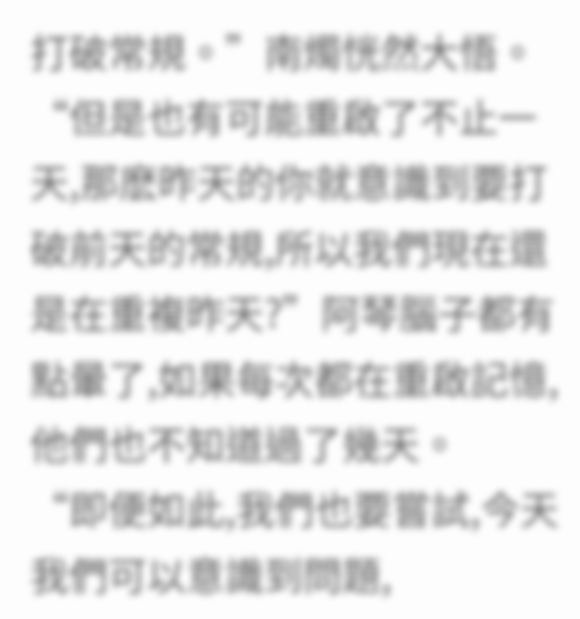打破常規。”南燭恍然大悟。
“但是也有可能重啟了不止一天,那麽昨天的你就意識到要打破前天的常規,所以我們現在還是在重複昨天?”阿琴腦子都有點暈了,如果每次都在重啟記憶,他們也不知道過了幾天。
“即便如此,我們也要嘗試,今天我們可以意識到問題,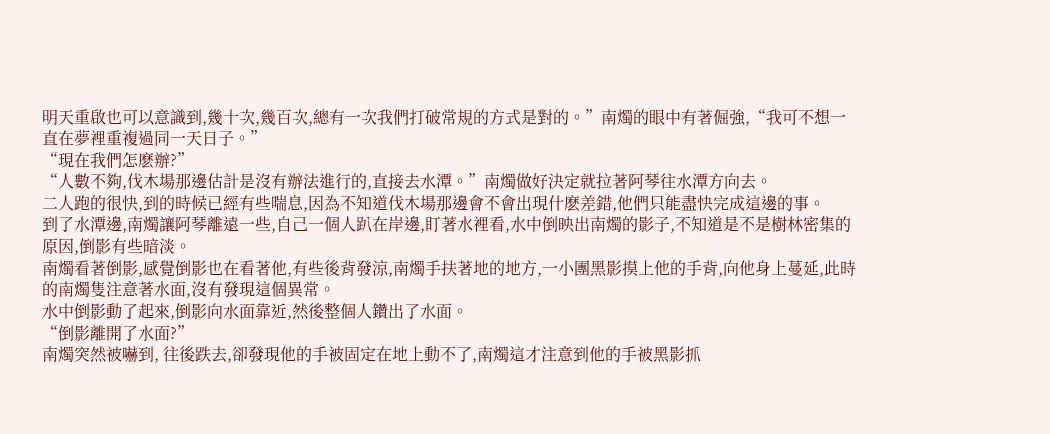明天重啟也可以意識到,幾十次,幾百次,總有一次我們打破常規的方式是對的。”南燭的眼中有著倔強,“我可不想一直在夢裡重複過同一天日子。”
“現在我們怎麽辦?”
“人數不夠,伐木場那邊估計是沒有辦法進行的,直接去水潭。”南燭做好決定就拉著阿琴往水潭方向去。
二人跑的很快,到的時候已經有些喘息,因為不知道伐木場那邊會不會出現什麽差錯,他們只能盡快完成這邊的事。
到了水潭邊,南燭讓阿琴離遠一些,自己一個人趴在岸邊,盯著水裡看,水中倒映出南燭的影子,不知道是不是樹林密集的原因,倒影有些暗淡。
南燭看著倒影,感覺倒影也在看著他,有些後背發涼,南燭手扶著地的地方,一小團黑影摸上他的手背,向他身上蔓延,此時的南燭隻注意著水面,沒有發現這個異常。
水中倒影動了起來,倒影向水面靠近,然後整個人鑽出了水面。
“倒影離開了水面?”
南燭突然被嚇到, 往後跌去,卻發現他的手被固定在地上動不了,南燭這才注意到他的手被黑影抓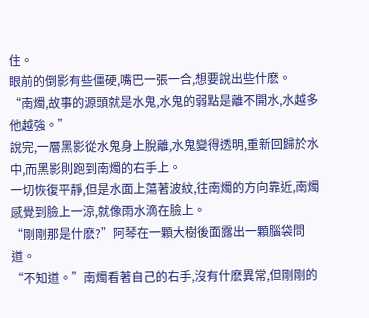住。
眼前的倒影有些僵硬,嘴巴一張一合,想要說出些什麽。
“南燭,故事的源頭就是水鬼,水鬼的弱點是離不開水,水越多他越強。”
說完,一層黑影從水鬼身上脫離,水鬼變得透明,重新回歸於水中,而黑影則跑到南燭的右手上。
一切恢復平靜,但是水面上蕩著波紋,往南燭的方向靠近,南燭感覺到臉上一涼,就像雨水滴在臉上。
“剛剛那是什麽?”阿琴在一顆大樹後面露出一顆腦袋問道。
“不知道。”南燭看著自己的右手,沒有什麽異常,但剛剛的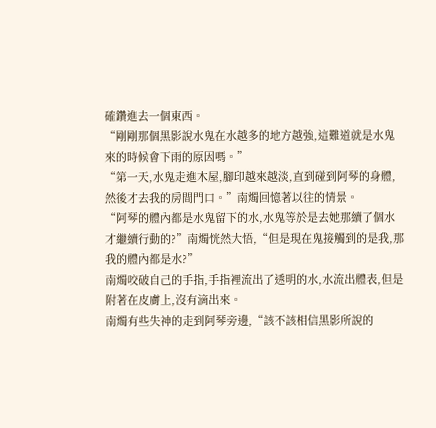確鑽進去一個東西。
“剛剛那個黑影說水鬼在水越多的地方越強,這難道就是水鬼來的時候會下雨的原因嗎。”
“第一天,水鬼走進木屋,腳印越來越淡,直到碰到阿琴的身體,然後才去我的房間門口。”南燭回憶著以往的情景。
“阿琴的體內都是水鬼留下的水,水鬼等於是去她那續了個水才繼續行動的?”南燭恍然大悟,“但是現在鬼接觸到的是我,那我的體內都是水?”
南燭咬破自己的手指,手指裡流出了透明的水,水流出體表,但是附著在皮膚上,沒有滴出來。
南燭有些失神的走到阿琴旁邊,“該不該相信黑影所說的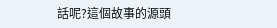話呢?這個故事的源頭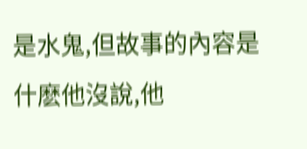是水鬼,但故事的內容是什麽他沒說,他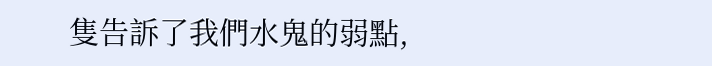隻告訴了我們水鬼的弱點,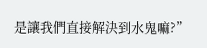是讓我們直接解決到水鬼嘛?”